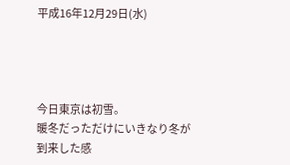平成16年12月29日(水)




今日東京は初雪。
暖冬だっただけにいきなり冬が到来した感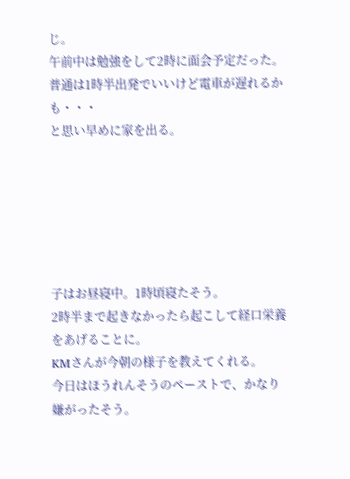じ。
午前中は勉強をして2時に面会予定だった。
普通は1時半出発でいいけど電車が遅れるかも・・・
と思い早めに家を出る。






子はお昼寝中。1時頃寝たそう。
2時半まで起きなかったら起こして経口栄養をあげることに。
KMさんが今朝の様子を教えてくれる。
今日はほうれんそうのペーストで、かなり嫌がったそう。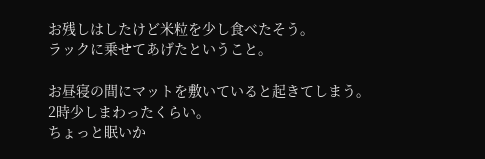お残しはしたけど米粒を少し食べたそう。
ラックに乗せてあげたということ。

お昼寝の間にマットを敷いていると起きてしまう。
2時少しまわったくらい。
ちょっと眠いか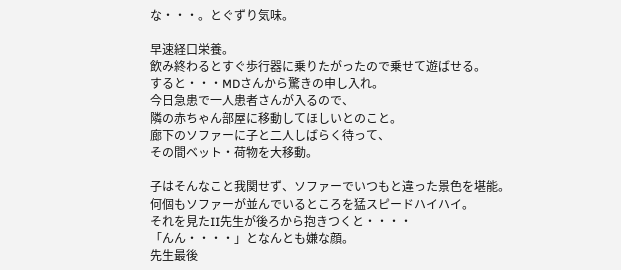な・・・。とぐずり気味。

早速経口栄養。
飲み終わるとすぐ歩行器に乗りたがったので乗せて遊ばせる。
すると・・・MDさんから驚きの申し入れ。
今日急患で一人患者さんが入るので、
隣の赤ちゃん部屋に移動してほしいとのこと。
廊下のソファーに子と二人しばらく待って、
その間ベット・荷物を大移動。

子はそんなこと我関せず、ソファーでいつもと違った景色を堪能。
何個もソファーが並んでいるところを猛スピードハイハイ。
それを見たII先生が後ろから抱きつくと・・・・
「んん・・・・」となんとも嫌な顔。
先生最後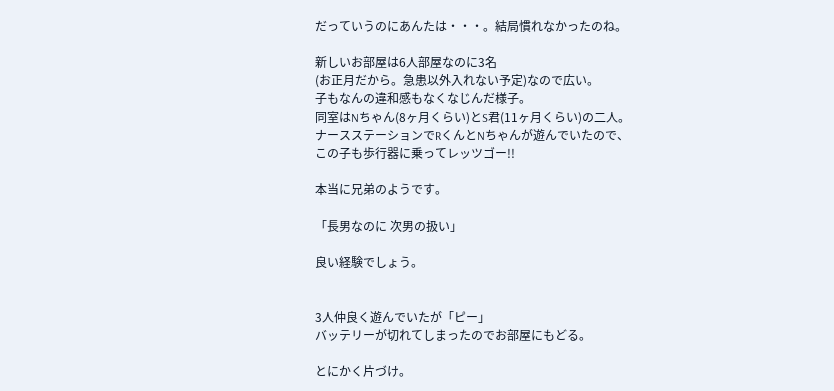だっていうのにあんたは・・・。結局慣れなかったのね。

新しいお部屋は6人部屋なのに3名
(お正月だから。急患以外入れない予定)なので広い。
子もなんの違和感もなくなじんだ様子。
同室はNちゃん(8ヶ月くらい)とS君(11ヶ月くらい)の二人。
ナースステーションでRくんとNちゃんが遊んでいたので、
この子も歩行器に乗ってレッツゴー!!

本当に兄弟のようです。

「長男なのに 次男の扱い」

良い経験でしょう。


3人仲良く遊んでいたが「ピー」
バッテリーが切れてしまったのでお部屋にもどる。

とにかく片づけ。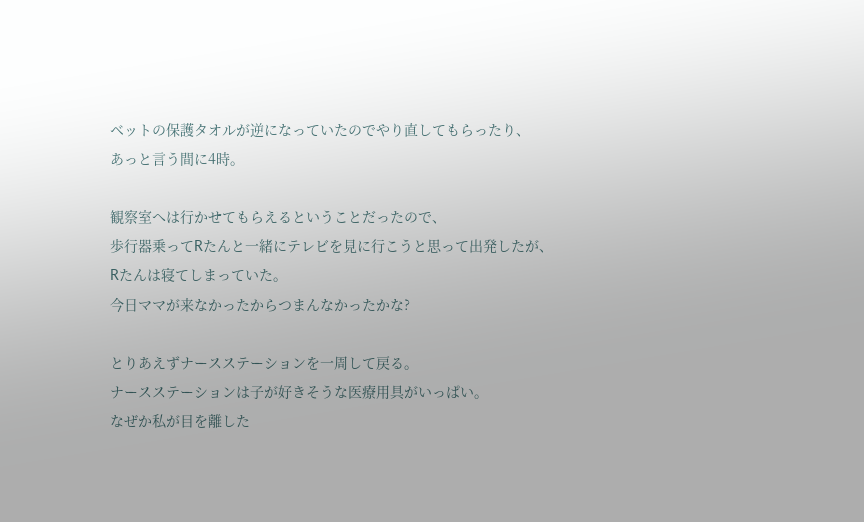ベットの保護タオルが逆になっていたのでやり直してもらったり、
あっと言う間に4時。

観察室へは行かせてもらえるということだったので、
歩行器乗ってRたんと一緒にテレビを見に行こうと思って出発したが、
Rたんは寝てしまっていた。
今日ママが来なかったからつまんなかったかな?

とりあえずナースステーションを一周して戻る。
ナースステーションは子が好きそうな医療用具がいっぱい。
なぜか私が目を離した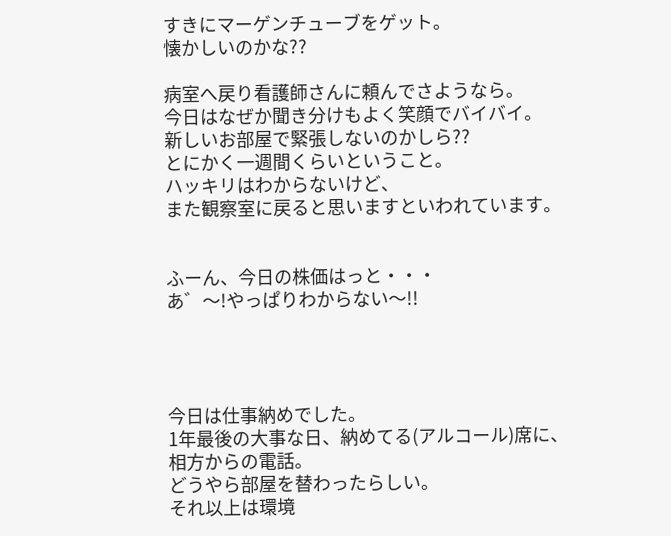すきにマーゲンチューブをゲット。
懐かしいのかな??

病室へ戻り看護師さんに頼んでさようなら。
今日はなぜか聞き分けもよく笑顔でバイバイ。
新しいお部屋で緊張しないのかしら??
とにかく一週間くらいということ。
ハッキリはわからないけど、
また観察室に戻ると思いますといわれています。


ふーん、今日の株価はっと・・・
あ゛〜!やっぱりわからない〜!!




今日は仕事納めでした。
1年最後の大事な日、納めてる(アルコール)席に、
相方からの電話。
どうやら部屋を替わったらしい。
それ以上は環境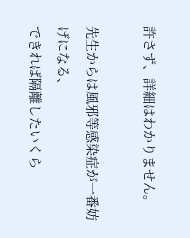許さず、詳細はわかりません。

先生からは風邪等感染症が一番妨げになる、
できれば隔離したいくら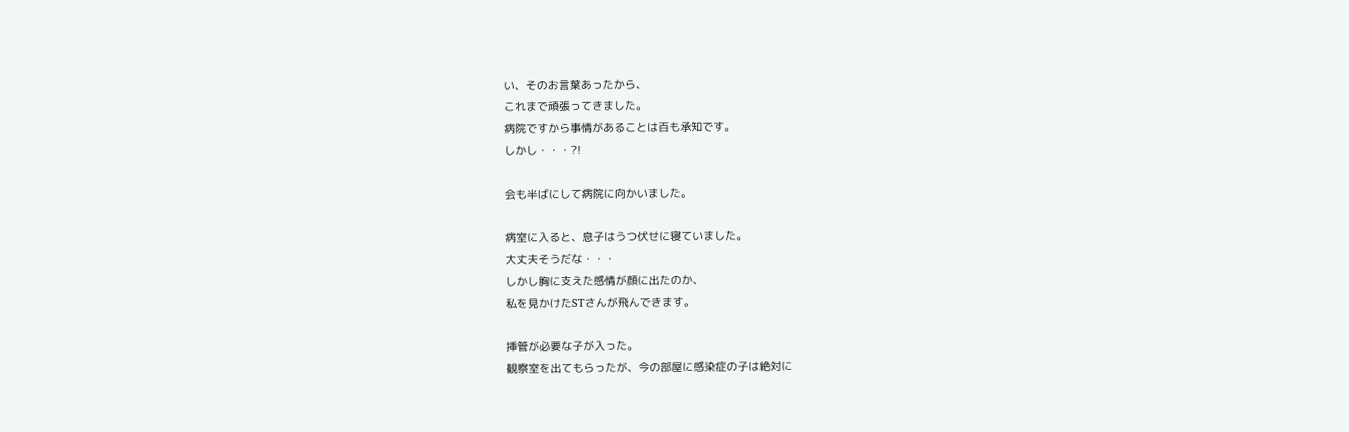い、そのお言葉あったから、
これまで頑張ってきました。
病院ですから事情があることは百も承知です。
しかし・・・?!

会も半ばにして病院に向かいました。

病室に入ると、息子はうつ伏せに寝ていました。
大丈夫そうだな・・・
しかし胸に支えた感情が顔に出たのか、
私を見かけたSTさんが飛んできます。

挿管が必要な子が入った。
観察室を出てもらったが、今の部屋に感染症の子は絶対に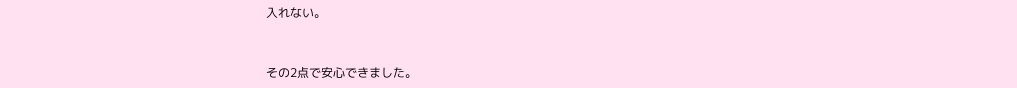入れない。


その2点で安心できました。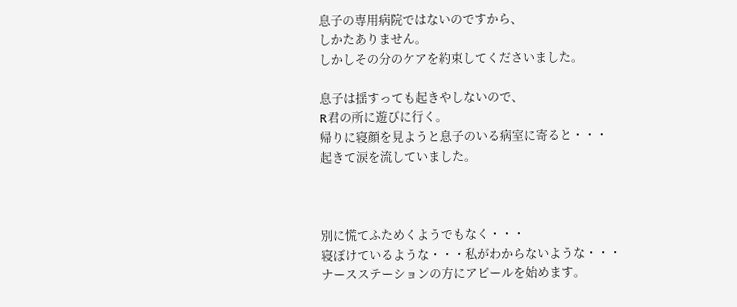息子の専用病院ではないのですから、
しかたありません。
しかしその分のケアを約束してくださいました。

息子は揺すっても起きやしないので、
R君の所に遊びに行く。
帰りに寝顔を見ようと息子のいる病室に寄ると・・・
起きて涙を流していました。



別に慌てふためくようでもなく・・・
寝ぼけているような・・・私がわからないような・・・
ナースステーションの方にアピールを始めます。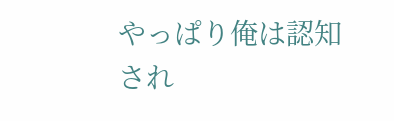やっぱり俺は認知され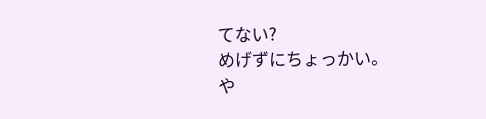てない?
めげずにちょっかい。
や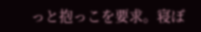っと抱っこを要求。寝ぼ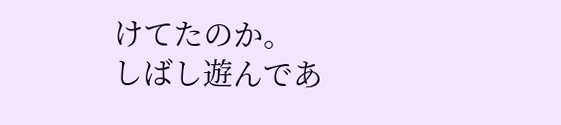けてたのか。
しばし遊んであ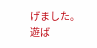げました。
遊ば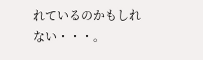れているのかもしれない・・・。